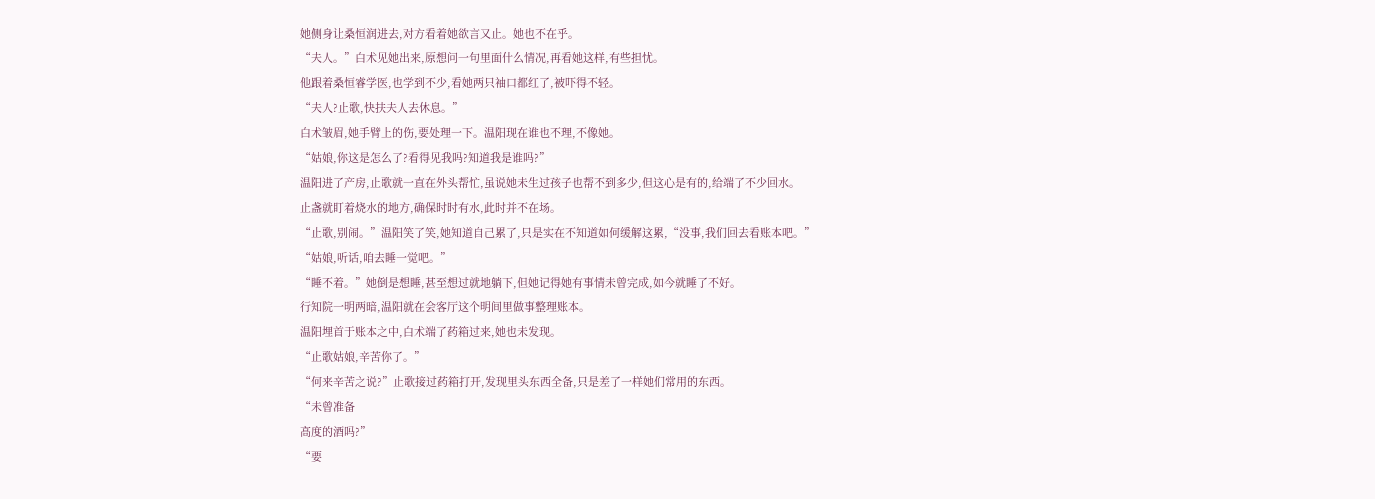她侧身让桑恒润进去,对方看着她欲言又止。她也不在乎。
“夫人。”白术见她出来,原想问一句里面什么情况,再看她这样,有些担忧。
他跟着桑恒睿学医,也学到不少,看她两只袖口都红了,被吓得不轻。
“夫人?止歌,快扶夫人去休息。”
白术皱眉,她手臂上的伤,要处理一下。温阳现在谁也不理,不像她。
“姑娘,你这是怎么了?看得见我吗?知道我是谁吗?”
温阳进了产房,止歌就一直在外头帮忙,虽说她未生过孩子也帮不到多少,但这心是有的,给端了不少回水。
止盏就盯着烧水的地方,确保时时有水,此时并不在场。
“止歌,别闹。”温阳笑了笑,她知道自己累了,只是实在不知道如何缓解这累,“没事,我们回去看账本吧。”
“姑娘,听话,咱去睡一觉吧。”
“睡不着。”她倒是想睡,甚至想过就地躺下,但她记得她有事情未曾完成,如今就睡了不好。
行知院一明两暗,温阳就在会客厅这个明间里做事整理账本。
温阳埋首于账本之中,白术端了药箱过来,她也未发现。
“止歌姑娘,辛苦你了。”
“何来辛苦之说?”止歌接过药箱打开,发现里头东西全备,只是差了一样她们常用的东西。
“未曾准备
高度的酒吗?”
“要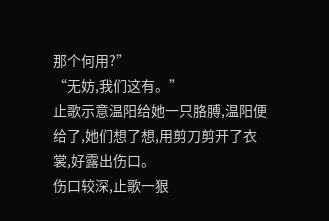那个何用?”
“无妨,我们这有。”
止歌示意温阳给她一只胳膊,温阳便给了,她们想了想,用剪刀剪开了衣裳,好露出伤口。
伤口较深,止歌一狠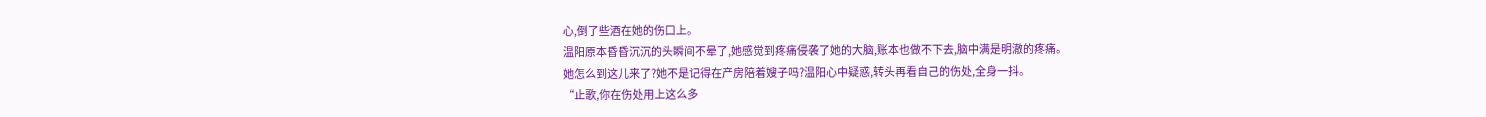心,倒了些酒在她的伤口上。
温阳原本昏昏沉沉的头瞬间不晕了,她感觉到疼痛侵袭了她的大脑,账本也做不下去,脑中满是明澈的疼痛。
她怎么到这儿来了?她不是记得在产房陪着嫂子吗?温阳心中疑惑,转头再看自己的伤处,全身一抖。
“止歌,你在伤处用上这么多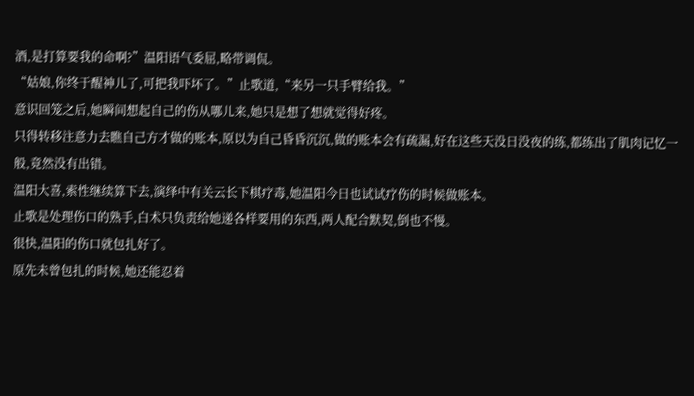酒,是打算要我的命啊?”温阳语气委屈,略带调侃。
“姑娘,你终于醒神儿了,可把我吓坏了。”止歌道,“来另一只手臂给我。”
意识回笼之后,她瞬间想起自己的伤从哪儿来,她只是想了想就觉得好疼。
只得转移注意力去瞧自己方才做的账本,原以为自己昏昏沉沉,做的账本会有疏漏,好在这些天没日没夜的练,都练出了肌肉记忆一般,竟然没有出错。
温阳大喜,索性继续算下去,演绎中有关云长下棋疗毒,她温阳今日也试试疗伤的时候做账本。
止歌是处理伤口的熟手,白术只负责给她递各样要用的东西,两人配合默契,倒也不慢。
很快,温阳的伤口就包扎好了。
原先未曾包扎的时候,她还能忍着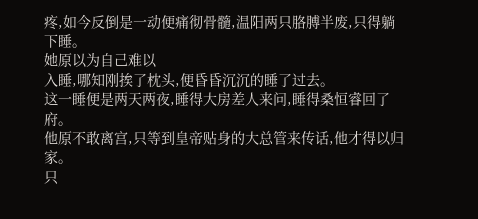疼,如今反倒是一动便痛彻骨髓,温阳两只胳膊半废,只得躺下睡。
她原以为自己难以
入睡,哪知刚挨了枕头,便昏昏沉沉的睡了过去。
这一睡便是两天两夜,睡得大房差人来问,睡得桑恒睿回了府。
他原不敢离宫,只等到皇帝贴身的大总管来传话,他才得以归家。
只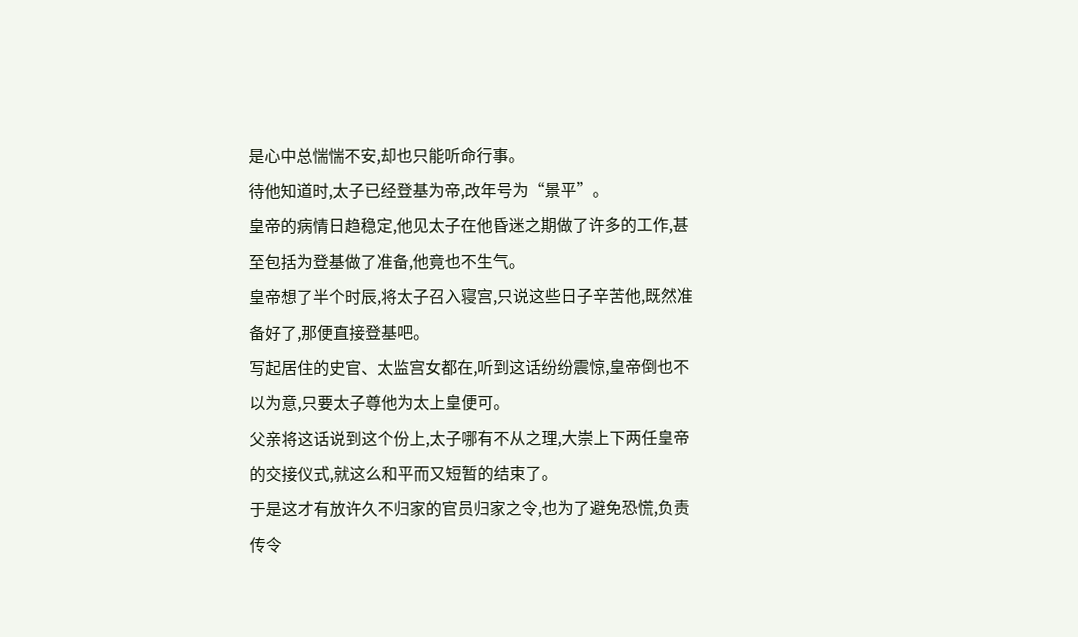是心中总惴惴不安,却也只能听命行事。
待他知道时,太子已经登基为帝,改年号为“景平”。
皇帝的病情日趋稳定,他见太子在他昏迷之期做了许多的工作,甚至包括为登基做了准备,他竟也不生气。
皇帝想了半个时辰,将太子召入寝宫,只说这些日子辛苦他,既然准备好了,那便直接登基吧。
写起居住的史官、太监宫女都在,听到这话纷纷震惊,皇帝倒也不以为意,只要太子尊他为太上皇便可。
父亲将这话说到这个份上,太子哪有不从之理,大崇上下两任皇帝的交接仪式,就这么和平而又短暂的结束了。
于是这才有放许久不归家的官员归家之令,也为了避免恐慌,负责传令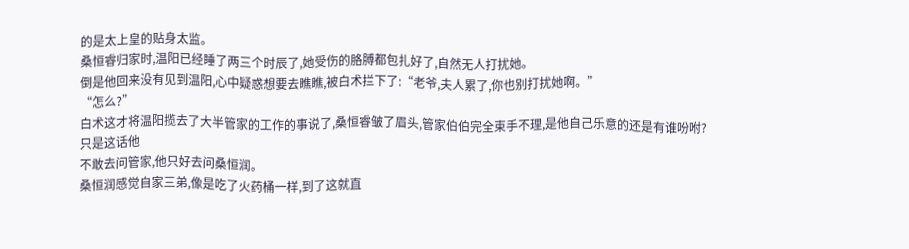的是太上皇的贴身太监。
桑恒睿归家时,温阳已经睡了两三个时辰了,她受伤的胳膊都包扎好了,自然无人打扰她。
倒是他回来没有见到温阳,心中疑惑想要去瞧瞧,被白术拦下了:“老爷,夫人累了,你也别打扰她啊。”
“怎么?”
白术这才将温阳揽去了大半管家的工作的事说了,桑恒睿皱了眉头,管家伯伯完全束手不理,是他自己乐意的还是有谁吩咐?
只是这话他
不敢去问管家,他只好去问桑恒润。
桑恒润感觉自家三弟,像是吃了火药桶一样,到了这就直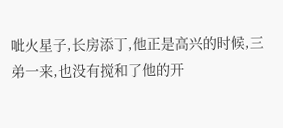呲火星子,长房添丁,他正是高兴的时候,三弟一来,也没有搅和了他的开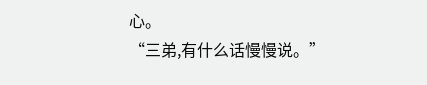心。
“三弟,有什么话慢慢说。”